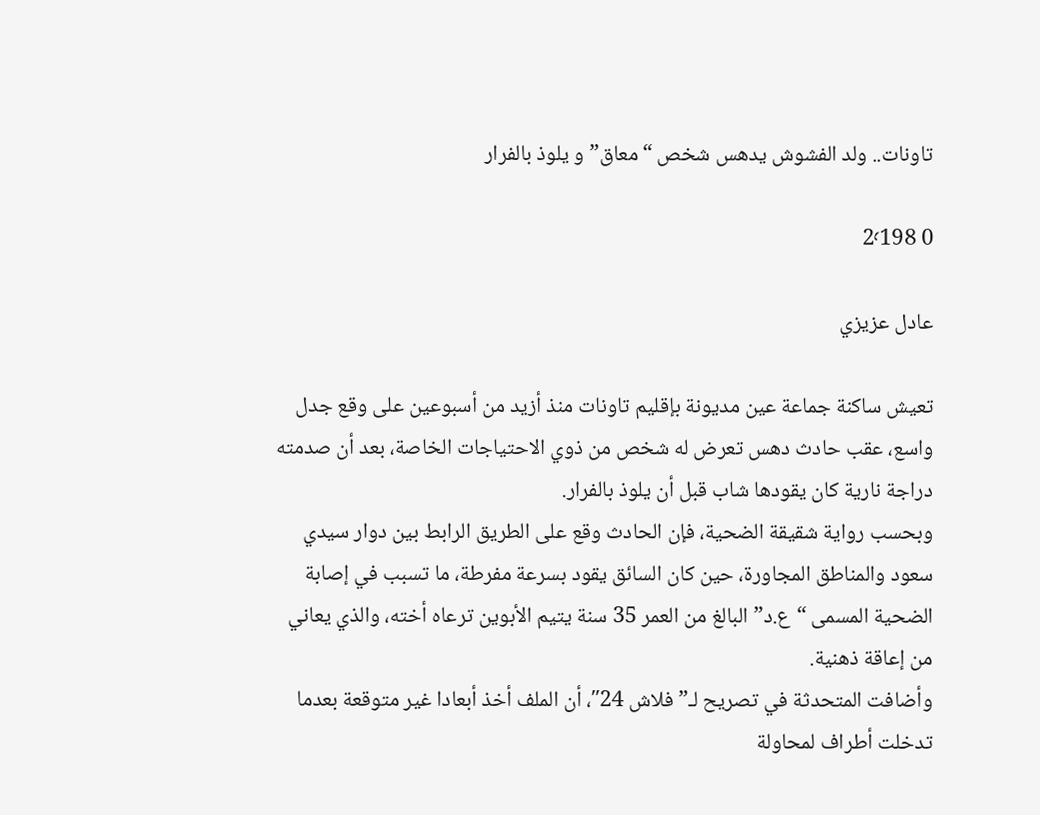تاونات.. ولد الفشوش يدهس شخص “معاق” و يلوذ بالفرار

0 2٬198

عادل عزيزي

تعيش ساكنة جماعة عين مديونة بإقليم تاونات منذ أزيد من أسبوعين على وقع جدل واسع، عقب حادث دهس تعرض له شخص من ذوي الاحتياجات الخاصة، بعد أن صدمته دراجة نارية كان يقودها شاب قبل أن يلوذ بالفرار.
وبحسب رواية شقيقة الضحية، فإن الحادث وقع على الطريق الرابط بين دوار سيدي سعود والمناطق المجاورة، حين كان السائق يقود بسرعة مفرطة، ما تسبب في إصابة الضحية المسمى “ع.د” البالغ من العمر 35 سنة يتيم الأبوين ترعاه أخته، والذي يعاني من إعاقة ذهنية.
وأضافت المتحدثة في تصريح لـ”فلاش 24″، أن الملف أخذ أبعادا غير متوقعة بعدما تدخلت أطراف لمحاولة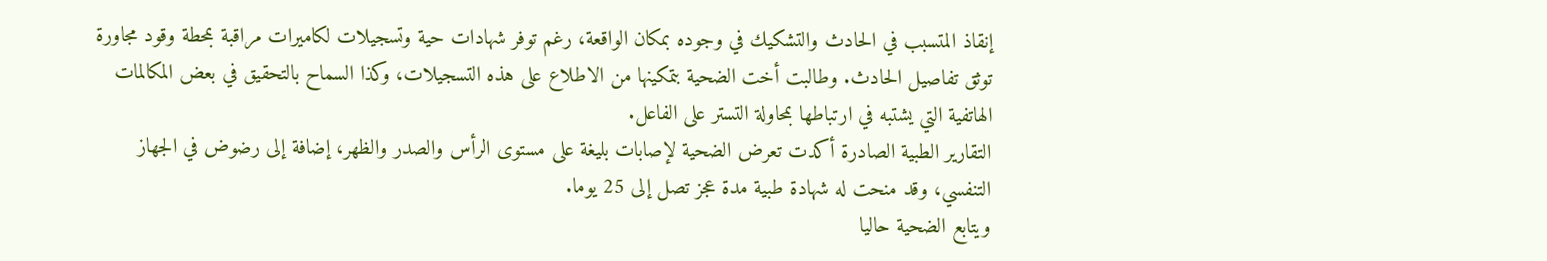إنقاذ المتسبب في الحادث والتشكيك في وجوده بمكان الواقعة، رغم توفر شهادات حية وتسجيلات لكاميرات مراقبة بمحطة وقود مجاورة توثق تفاصيل الحادث. وطالبت أخت الضحية بتمكينها من الاطلاع على هذه التسجيلات، وكذا السماح بالتحقيق في بعض المكالمات الهاتفية التي يشتبه في ارتباطها بمحاولة التستر على الفاعل.
التقارير الطبية الصادرة أكدت تعرض الضحية لإصابات بليغة على مستوى الرأس والصدر والظهر، إضافة إلى رضوض في الجهاز التنفسي، وقد منحت له شهادة طبية مدة عجز تصل إلى 25 يوما.
ويتابع الضحية حاليا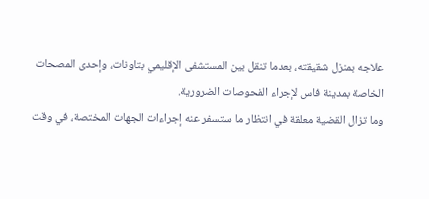علاجه بمنزل شقيقته، بعدما تنقل بين المستشفى الإقليمي بتاونات، وإحدى المصحات الخاصة بمدينة فاس لإجراء الفحوصات الضرورية.
وما تزال القضية معلقة في انتظار ما ستسفر عنه إجراءات الجهات المختصة، في وقت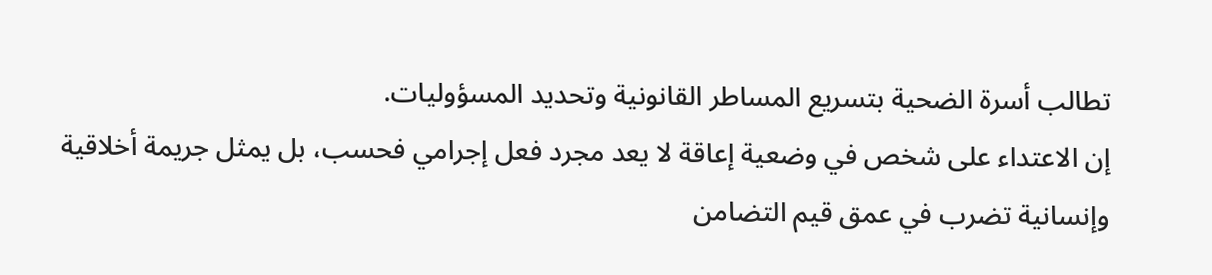تطالب أسرة الضحية بتسريع المساطر القانونية وتحديد المسؤوليات.
إن الاعتداء على شخص في وضعية إعاقة لا يعد مجرد فعل إجرامي فحسب، بل يمثل جريمة أخلاقية وإنسانية تضرب في عمق قيم التضامن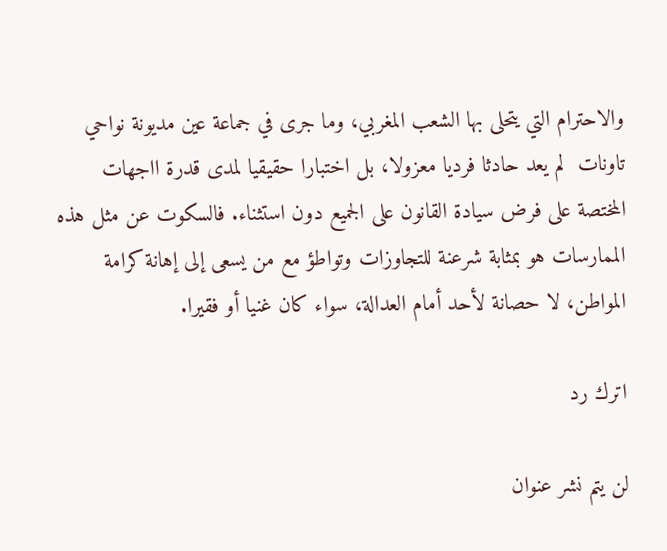والاحترام التي يتحلى بها الشعب المغربي، وما جرى في جماعة عين مديونة نواحي تاونات  لم يعد حادثا فرديا معزولا، بل اختبارا حقيقيا لمدى قدرة ااجهات المختصة على فرض سيادة القانون على الجميع دون استثناء. فالسكوت عن مثل هذه الممارسات هو بمثابة شرعنة للتجاوزات وتواطؤ مع من يسعى إلى إهانة كرامة المواطن، لا حصانة لأحد أمام العدالة، سواء كان غنيا أو فقيرا.

اترك رد

لن يتم نشر عنوان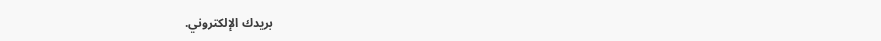بريدك الإلكتروني.